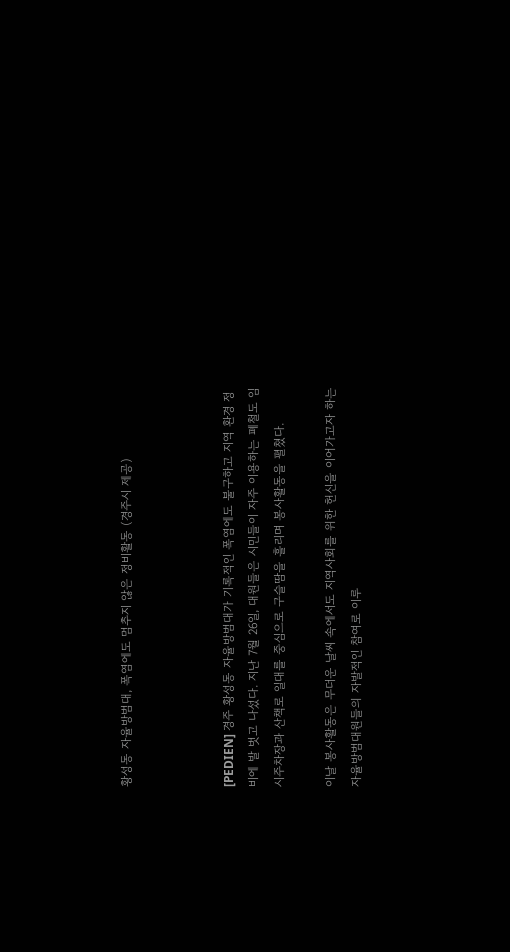황성동 자율방범대, 폭염에도 멈추지 않은 정비활동 (경주시 제공)



[PEDIEN] 경주 황성동 자율방범대가 기록적인 폭염에도 불구하고 지역 환경 정비에 발 벗고 나섰다. 지난 7월 26일, 대원들은 시민들이 자주 이용하는 폐철도 임시주차장과 산책로 일대를 중심으로 구슬땀을 흘리며 봉사활동을 펼쳤다.

이날 봉사활동은 무더운 날씨 속에서도 지역사회를 위한 헌신을 이어가고자 하는 자율방범대원들의 자발적인 참여로 이루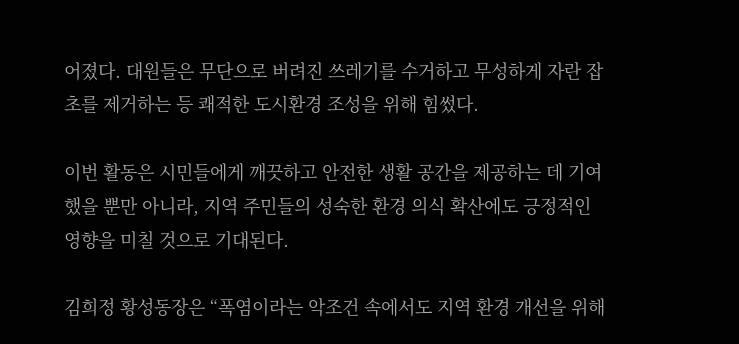어졌다. 대원들은 무단으로 버려진 쓰레기를 수거하고 무성하게 자란 잡초를 제거하는 등 쾌적한 도시환경 조성을 위해 힘썼다.

이번 활동은 시민들에게 깨끗하고 안전한 생활 공간을 제공하는 데 기여했을 뿐만 아니라, 지역 주민들의 성숙한 환경 의식 확산에도 긍정적인 영향을 미칠 것으로 기대된다.

김희정 황성동장은 “폭염이라는 악조건 속에서도 지역 환경 개선을 위해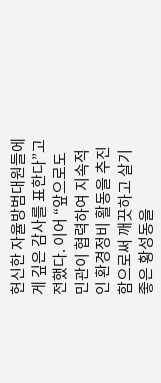헌신한 자율방범대원들에게 깊은 감사를 표한다”고 전했다. 이어 “앞으로도 민관이 협력하여 지속적인 환경정비 활동을 추진함으로써 깨끗하고 살기 좋은 황성동을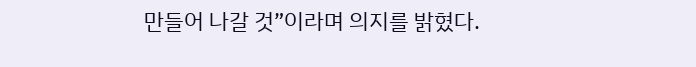만들어 나갈 것”이라며 의지를 밝혔다.